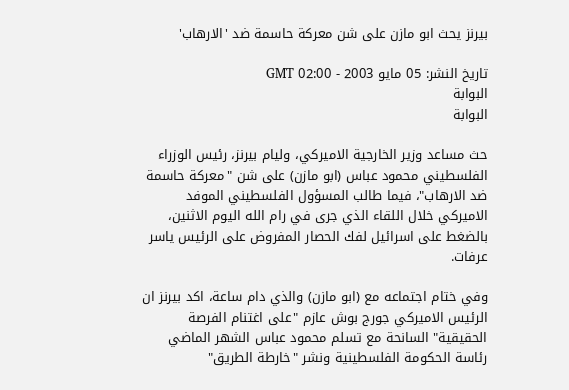بيرنز يحث ابو مازن على شن معركة حاسمة ضد 'الارهاب'

تاريخ النشر: 05 مايو 2003 - 02:00 GMT
البوابة
البوابة

حث مساعد وزير الخارجية الاميركي، وليام بيرنز، رئيس الوزراء الفلسطيني محمود عباس (ابو مازن) على شن "معركة حاسمة ضد الارهاب"، فيما طالب المسؤول الفلسطيني الموفد الاميركي خلال اللقاء الذي جرى في رام الله اليوم الاثنين، بالضغط على اسرائيل لفك الحصار المفروض على الرئيس ياسر عرفات.

وفي ختام اجتماعه مع (ابو مازن) والذي دام ساعة، اكد بيرنز ان الرئيس الاميركي جورج بوش عازم "على اغتنام الفرصة الحقيقية" السانحة مع تسلم محمود عباس الشهر الماضي رئاسة الحكومة الفلسطينية ونشر "خارطة الطريق"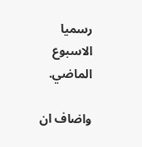رسميا الاسبوع الماضي.

واضاف ان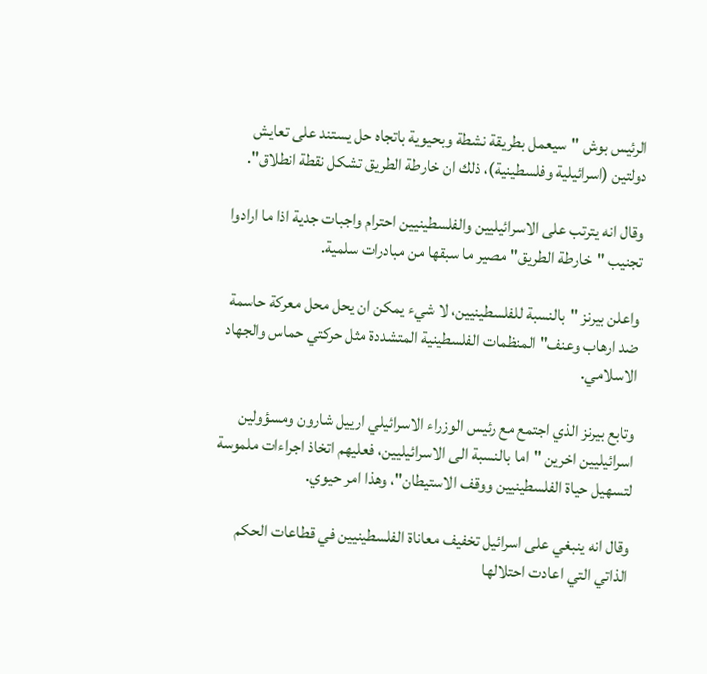الرئيس بوش "سيعمل بطريقة نشطة وبحيوية باتجاه حل يستند على تعايش دولتين (اسرائيلية وفلسطينية)، ذلك ان خارطة الطريق تشكل نقطة انطلاق".

وقال انه يترتب على الاسرائيليين والفلسطينيين احترام واجبات جدية اذا ما ارادوا تجنيب "خارطة الطريق" مصير ما سبقها من مبادرات سلمية.

واعلن بيرنز "بالنسبة للفلسطينيين، لا شيء يمكن ان يحل محل معركة حاسمة ضد ارهاب وعنف" المنظمات الفلسطينية المتشددة مثل حركتي حماس والجهاد الاسلامي.

وتابع بيرنز الذي اجتمع مع رئيس الوزراء الاسرائيلي ارييل شارون ومسؤولين اسرائيليين اخرين "اما بالنسبة الى الاسرائيليين، فعليهم اتخاذ اجراءات ملموسة لتسهيل حياة الفلسطينيين ووقف الاستيطان"، وهذا امر حيوي.

وقال انه ينبغي على اسرائيل تخفيف معاناة الفلسطينيين في قطاعات الحكم الذاتي التي اعادت احتلالها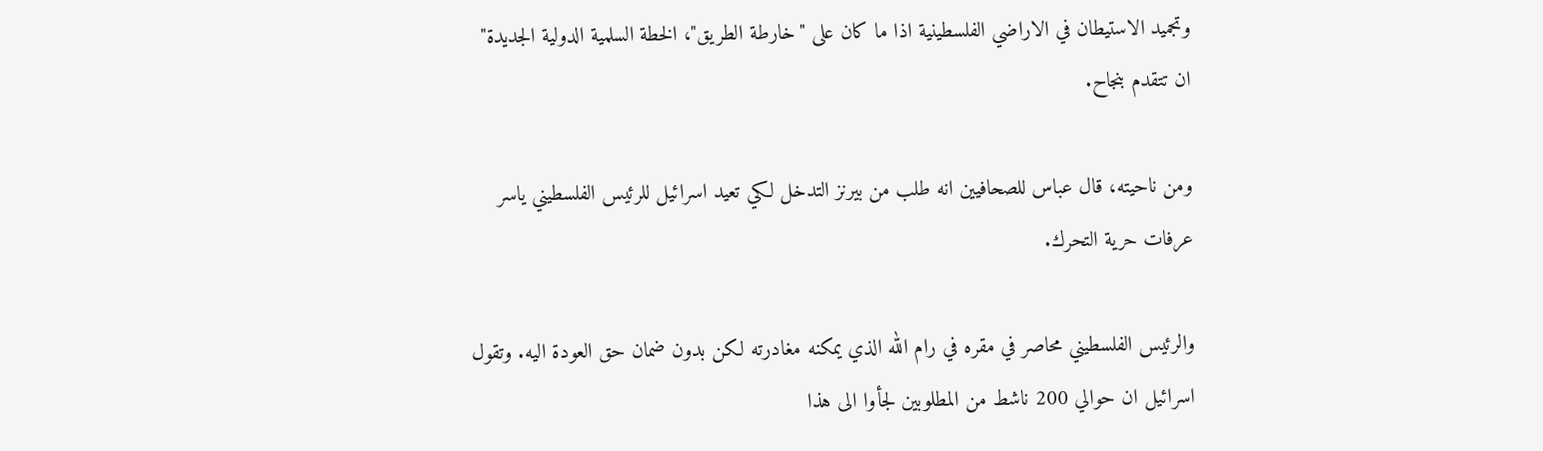وتجميد الاستيطان في الاراضي الفلسطينية اذا ما كان على "خارطة الطريق"، الخطة السلمية الدولية الجديدة" ان تتقدم بنجاح.

ومن ناحيته، قال عباس للصحافيين انه طلب من بيرنز التدخل لكي تعيد اسرائيل للرئيس الفلسطيني ياسر عرفات حرية التحرك.

والرئيس الفلسطيني محاصر في مقره في رام الله الذي يمكنه مغادرته لكن بدون ضمان حق العودة اليه. وتقول اسرائيل ان حوالي 200 ناشط من المطلوبين لجأوا الى هذا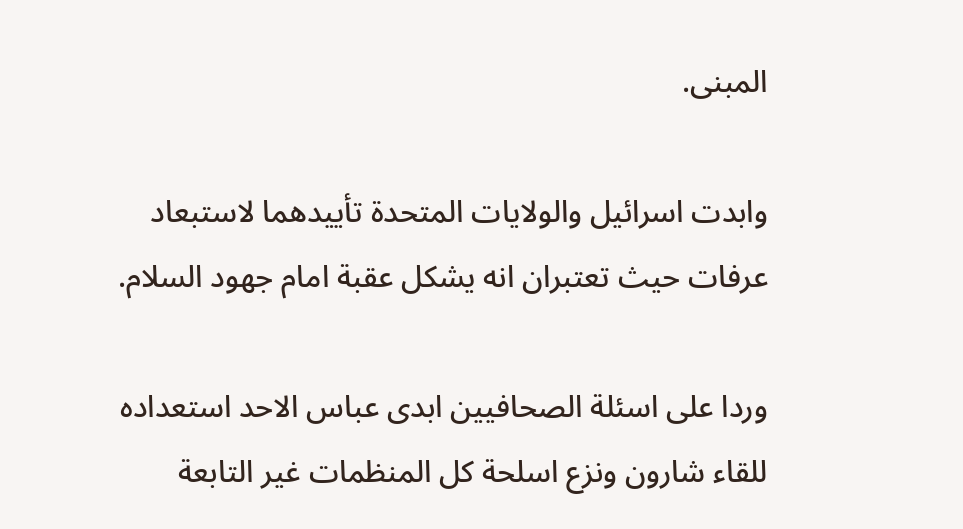المبنى.

وابدت اسرائيل والولايات المتحدة تأييدهما لاستبعاد عرفات حيث تعتبران انه يشكل عقبة امام جهود السلام.

وردا على اسئلة الصحافيين ابدى عباس الاحد استعداده للقاء شارون ونزع اسلحة كل المنظمات غير التابعة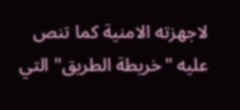لاجهزته الامنية كما تنص عليه "خريطة الطريق" التي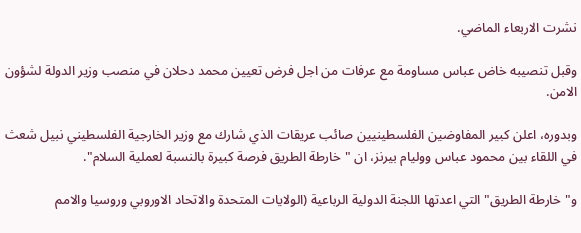نشرت الاربعاء الماضي.

وقبل تنصيبه خاض عباس مساومة مع عرفات من اجل فرض تعيين محمد دحلان في منصب وزير الدولة لشؤون الامن.

وبدوره، اعلن كبير المفاوضين الفلسطينيين صائب عريقات الذي شارك مع وزير الخارجية الفلسطيني نبيل شعث في اللقاء بين محمود عباس ووليام بيرنز، ان "خارطة الطريق فرصة كبيرة بالنسبة لعملية السلام".

و"خارطة الطريق" التي اعدتها اللجنة الدولية الرباعية (الولايات المتحدة والاتحاد الاوروبي وروسيا والامم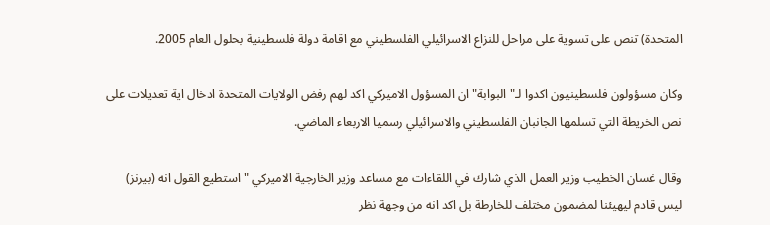المتحدة) تنص على تسوية على مراحل للنزاع الاسرائيلي الفلسطيني مع اقامة دولة فلسطينية بحلول العام 2005.

وكان مسؤولون فلسطينيون اكدوا لـ"البوابة" ان المسؤول الاميركي اكد لهم رفض الولايات المتحدة ادخال اية تعديلات على نص الخريطة التي تسلمها الجانبان الفلسطيني والاسرائيلي رسميا الاربعاء الماضي.

وقال غسان الخطيب وزير العمل الذي شارك في اللقاءات مع مساعد وزير الخارجية الاميركي "استطيع القول انه (بيرنز) ليس قادم ليهيئنا لمضمون مختلف للخارطة بل اكد انه من وجهة نظر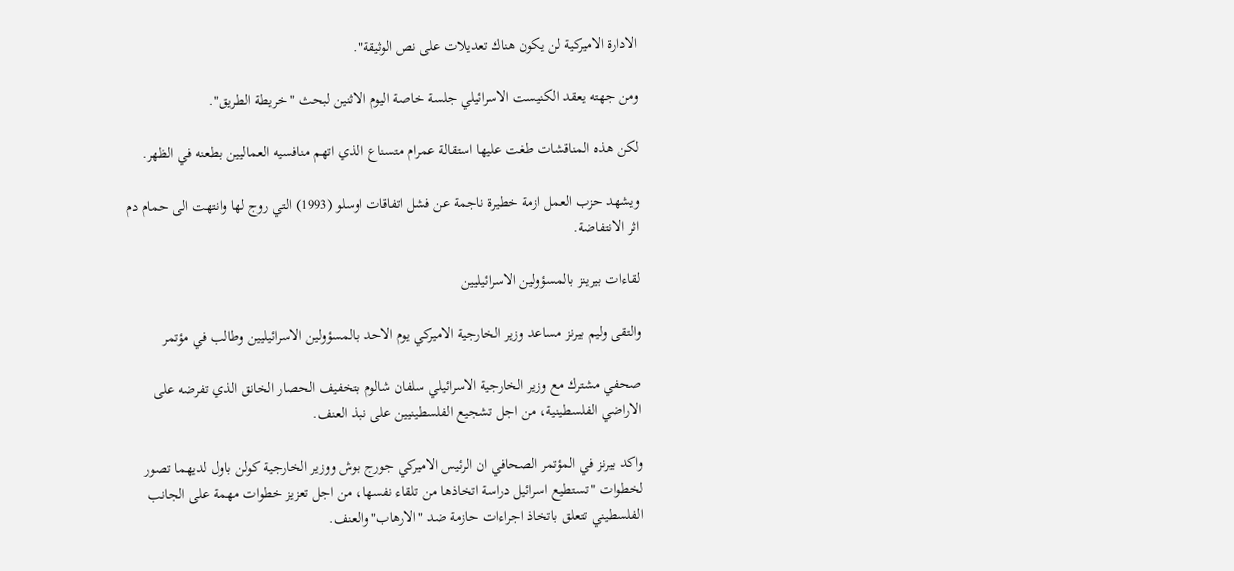الادارة الاميركية لن يكون هناك تعديلات على نص الوثيقة".

ومن جهته يعقد الكنيست الاسرائيلي جلسة خاصة اليوم الاثنين لبحث "خريطة الطريق".

لكن هذه المناقشات طغت عليها استقالة عمرام متسناع الذي اتهم منافسيه العماليين بطعنه في الظهر.

ويشهد حزب العمل ازمة خطيرة ناجمة عن فشل اتفاقات اوسلو (1993) التي روج لها وانتهت الى حمام دم اثر الانتفاضة.

لقاءات بيرينز بالمسؤولين الاسرائيليين

والتقى وليم بيرنز مساعد وزير الخارجية الاميركي يوم الاحد بالمسؤولين الاسرائيليين وطالب في مؤتمر

صحفي مشترك مع وزير الخارجية الاسرائيلي سلفان شالوم بتخفيف الحصار الخانق الذي تفرضه على الاراضي الفلسطينية، من اجل تشجيع الفلسطينيين على نبذ العنف.

واكد بيرنز في المؤتمر الصحافي ان الرئيس الاميركي جورج بوش ووزير الخارجية كولن باول لديهما تصور لخطوات "تستطيع اسرائيل دراسة اتخاذها من تلقاء نفسها، من اجل تعزيز خطوات مهمة على الجانب الفلسطيني تتعلق باتخاذ اجراءات حازمة ضد "الارهاب"والعنف.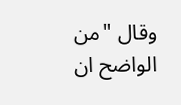وقال "من الواضح ان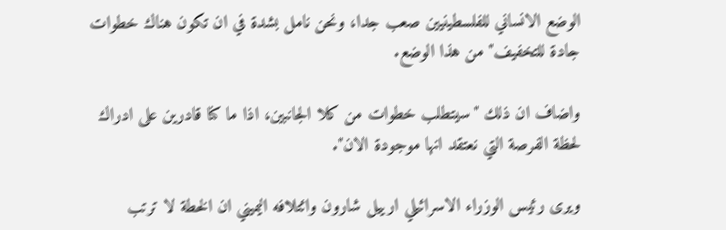الوضع الانساني للفلسطينيين صعب جدا، ونحن نامل بشدة في ان تكون هناك خطوات جادة للتخفيف" من هذا الوضع.

واضاف ان ذلك "سيتطلب خطوات من كلا الجانبين، اذا ما كنا قادرين على ادراك لحظة الفرصة التي نعتقد انها موجودة الان".

ويرى رئيس الوزراء الاسرائيلي ارييل شارون وائتلافه اليميني ان الخطة لا ترتب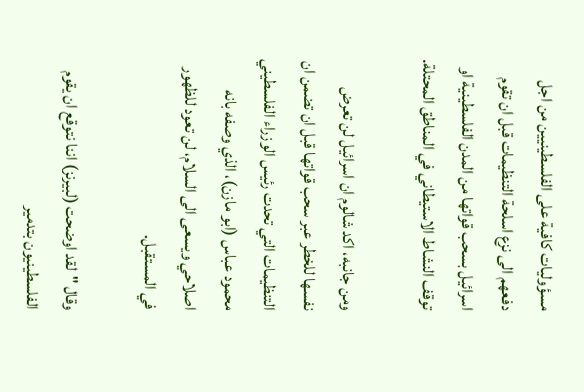مسؤوليات كافية على الفلسطينيين من اجل دفعهم الى نزع اسلحة التنظيمات قبل ان تقوم اسرائيل بسحب قواتها من المدن الفلسطينية او توقف النشاط الاستيطاني في المناطق المحتلة.

ومن جانبه، اكد شالوم ان اسرائيل لن تعرض نفسها للخطر عبر سحب قواتها قبل ان تضمن ان التنظيمات التي تحدت رئيس الوزراء الفلسطيني محمود عباس (ابو مازن)، الذي وصفه بانه اصلاحي ويسعى الى السلام، لن تعود للظهور في المستقبل.

وقال "لقد اوضحت (لبيرنز) اننا نتوقع ان يقوم الفلسطينيون بتدمير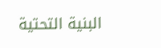البنية التحتية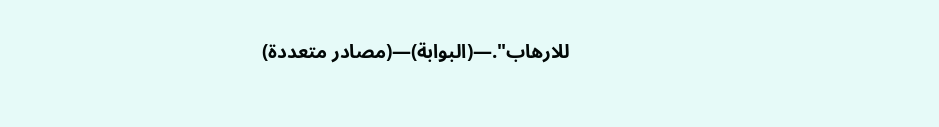للارهاب".—(البوابة)—(مصادر متعددة)